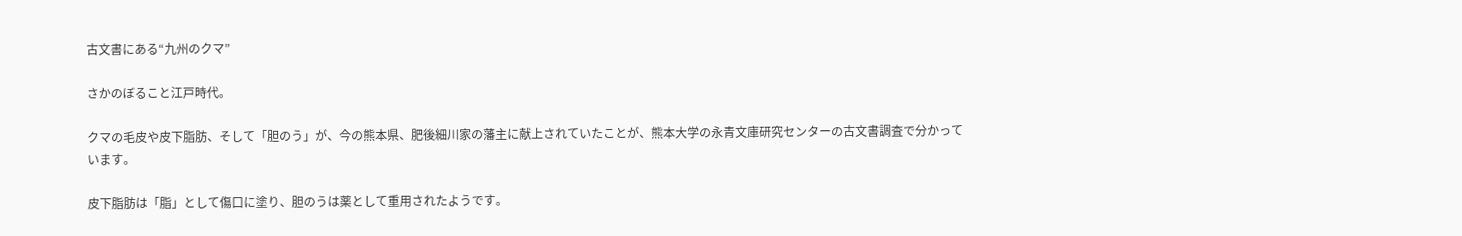古文書にある“九州のクマ”

さかのぼること江戸時代。

クマの毛皮や皮下脂肪、そして「胆のう」が、今の熊本県、肥後細川家の藩主に献上されていたことが、熊本大学の永青文庫研究センターの古文書調査で分かっています。

皮下脂肪は「脂」として傷口に塗り、胆のうは薬として重用されたようです。